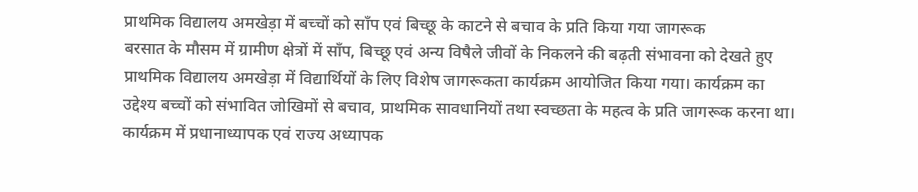प्राथमिक विद्यालय अमखेड़ा में बच्चों को साँप एवं बिच्छू के काटने से बचाव के प्रति किया गया जागरूक
बरसात के मौसम में ग्रामीण क्षेत्रों में साँप, बिच्छू एवं अन्य विषैले जीवों के निकलने की बढ़ती संभावना को देखते हुए प्राथमिक विद्यालय अमखेड़ा में विद्यार्थियों के लिए विशेष जागरूकता कार्यक्रम आयोजित किया गया। कार्यक्रम का उद्देश्य बच्चों को संभावित जोखिमों से बचाव, प्राथमिक सावधानियों तथा स्वच्छता के महत्व के प्रति जागरूक करना था।
कार्यक्रम में प्रधानाध्यापक एवं राज्य अध्यापक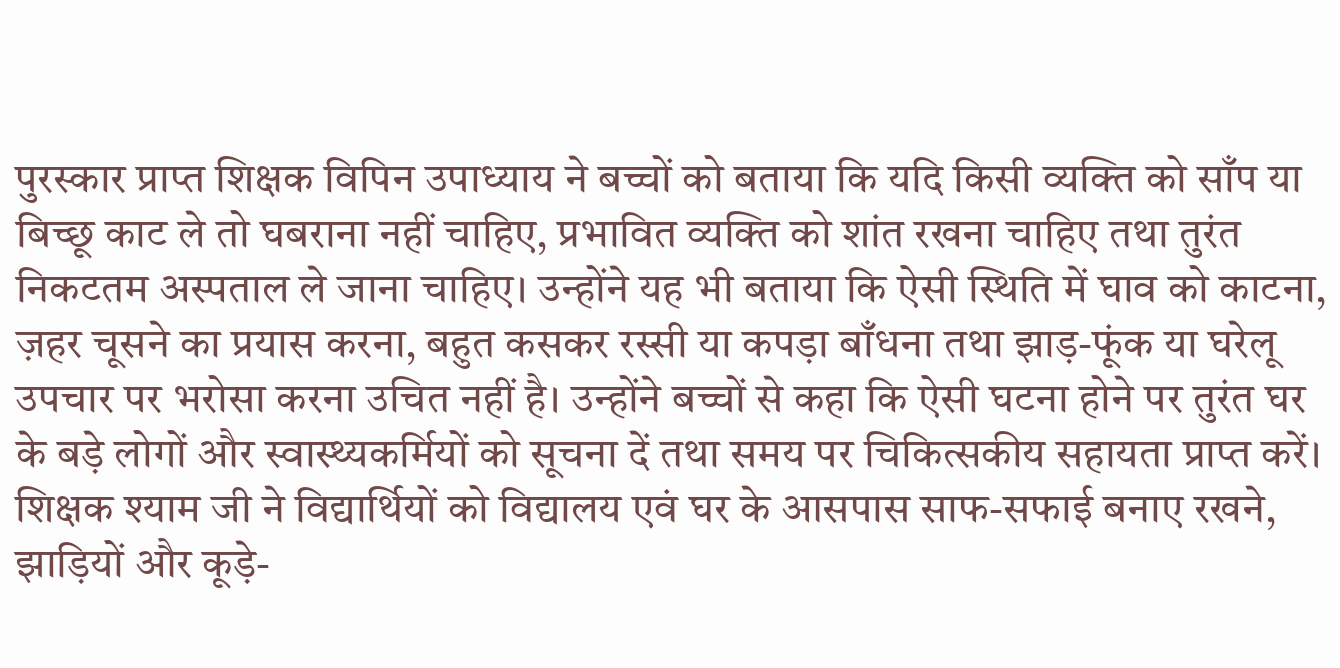पुरस्कार प्राप्त शिक्षक विपिन उपाध्याय ने बच्चों को बताया कि यदि किसी व्यक्ति को साँप या बिच्छू काट ले तो घबराना नहीं चाहिए, प्रभावित व्यक्ति को शांत रखना चाहिए तथा तुरंत निकटतम अस्पताल ले जाना चाहिए। उन्होंने यह भी बताया कि ऐसी स्थिति में घाव को काटना, ज़हर चूसने का प्रयास करना, बहुत कसकर रस्सी या कपड़ा बाँधना तथा झाड़-फूंक या घरेलू उपचार पर भरोसा करना उचित नहीं है। उन्होंने बच्चों से कहा कि ऐसी घटना होने पर तुरंत घर के बड़े लोगों और स्वास्थ्यकर्मियों को सूचना दें तथा समय पर चिकित्सकीय सहायता प्राप्त करें।
शिक्षक श्याम जी ने विद्यार्थियों को विद्यालय एवं घर के आसपास साफ-सफाई बनाए रखने, झाड़ियों और कूड़े-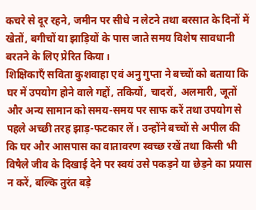कचरे से दूर रहने, जमीन पर सीधे न लेटने तथा बरसात के दिनों में खेतों, बगीचों या झाड़ियों के पास जाते समय विशेष सावधानी बरतने के लिए प्रेरित किया।
शिक्षिकाएँ सविता कुशवाहा एवं अनु गुप्ता ने बच्चों को बताया कि घर में उपयोग होने वाले गद्दों, तकियों, चादरों, अलमारी, जूतों और अन्य सामान को समय-समय पर साफ करें तथा उपयोग से पहले अच्छी तरह झाड़-फटकार लें। उन्होंने बच्चों से अपील की कि घर और आसपास का वातावरण स्वच्छ रखें तथा किसी भी विषैले जीव के दिखाई देने पर स्वयं उसे पकड़ने या छेड़ने का प्रयास न करें, बल्कि तुरंत बड़े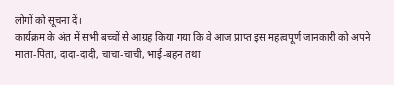लोगों को सूचना दें।
कार्यक्रम के अंत में सभी बच्चों से आग्रह किया गया कि वे आज प्राप्त इस महत्वपूर्ण जानकारी को अपने माता-पिता, दादा-दादी, चाचा-चाची, भाई-बहन तथा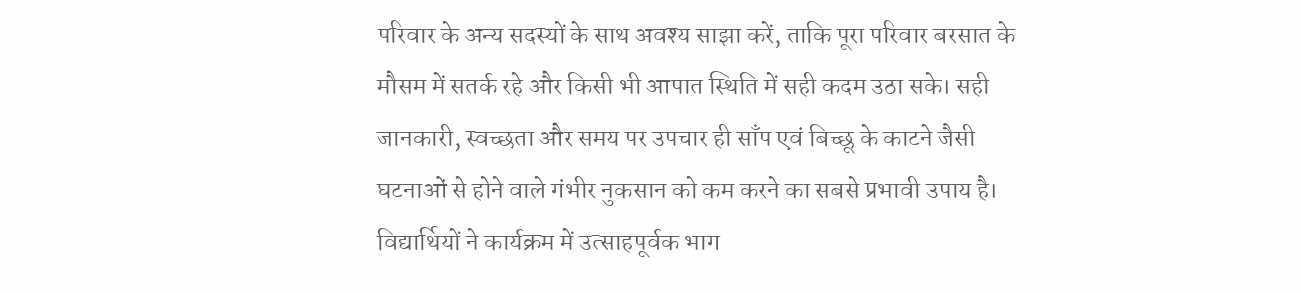परिवार के अन्य सदस्यों के साथ अवश्य साझा करें, ताकि पूरा परिवार बरसात के मौसम में सतर्क रहे और किसी भी आपात स्थिति में सही कदम उठा सके। सही जानकारी, स्वच्छता और समय पर उपचार ही साँप एवं बिच्छू के काटने जैसी घटनाओं से होने वाले गंभीर नुकसान को कम करने का सबसे प्रभावी उपाय है। विद्यार्थियों ने कार्यक्रम में उत्साहपूर्वक भाग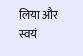लिया और स्वयं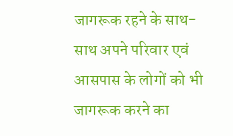जागरूक रहने के साथ-साथ अपने परिवार एवं आसपास के लोगों को भी जागरूक करने का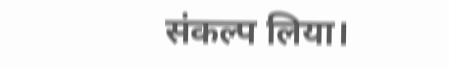संकल्प लिया।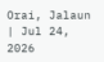Orai, Jalaun | Jul 24, 2026